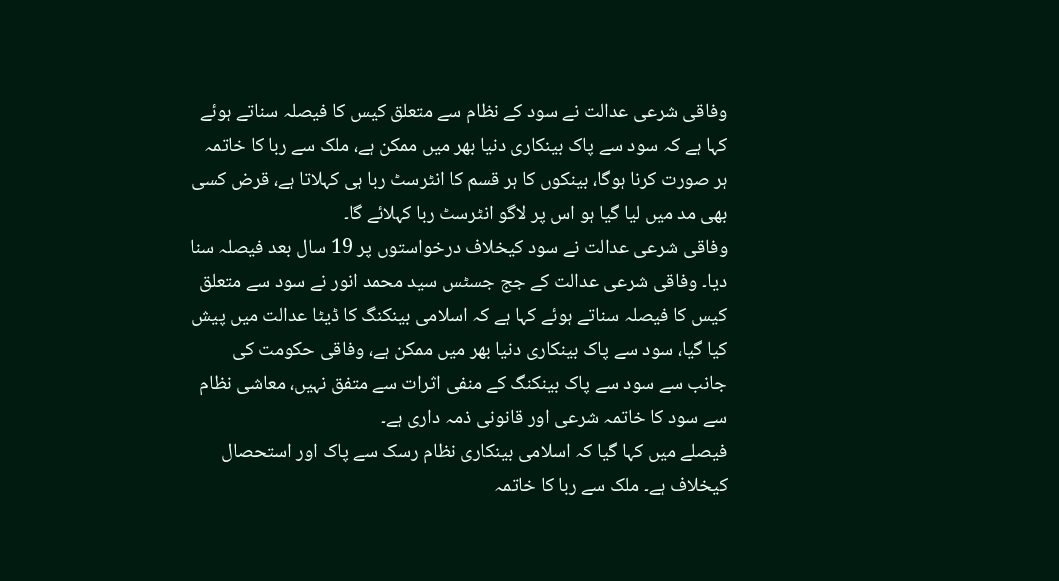وفاقی شرعی عدالت نے سود کے نظام سے متعلق کیس کا فیصلہ سناتے ہوئے کہا ہے کہ سود سے پاک بینکاری دنیا بھر میں ممکن ہے، ملک سے ربا کا خاتمہ ہر صورت کرنا ہوگا، بینکوں کا ہر قسم کا انٹرسٹ ربا ہی کہلاتا ہے، قرض کسی بھی مد میں لیا گیا ہو اس پر لاگو انٹرسٹ ربا کہلائے گا۔
وفاقی شرعی عدالت نے سود کیخلاف درخواستوں پر 19 سال بعد فیصلہ سنا دیا۔ وفاقی شرعی عدالت کے جج جسٹس سید محمد انور نے سود سے متعلق کیس کا فیصلہ سناتے ہوئے کہا ہے کہ اسلامی بینکنگ کا ڈیٹا عدالت میں پیش کیا گیا، سود سے پاک بینکاری دنیا بھر میں ممکن ہے، وفاقی حکومت کی جانب سے سود سے پاک بینکنگ کے منفی اثرات سے متفق نہیں، معاشی نظام سے سود کا خاتمہ شرعی اور قانونی ذمہ داری ہے۔
فیصلے میں کہا گیا کہ اسلامی بینکاری نظام رسک سے پاک اور استحصال کیخلاف ہے۔ ملک سے ربا کا خاتمہ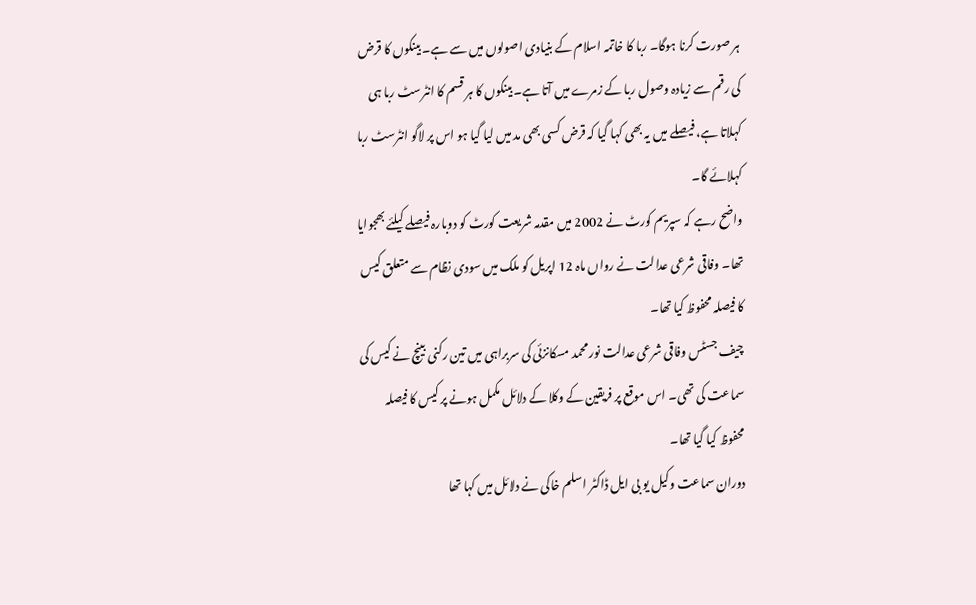ہر صورت کرنا ہوگا۔ ربا کا خاتمہ اسلام کے بنیادی اصولوں میں سے ہے۔ بینکوں کا قرض کی رقم سے زیادہ وصول ربا کے زمرے میں آتا ہے۔ بینکوں کا ہر قسم کا انٹرسٹ ربا ہی کہلاتا ہے، فیصلے میں یہ بھی کہا گیا کہ قرض کسی بھی مد میں لیا گیا ہو اس پر لاگو انٹرسٹ ربا کہلائے گا۔
واضح رہے کہ سپریم کورٹ نے 2002 میں مقدمہ شریعت کورٹ کو دوبارہ فیصلے کیلئے بھجوایا تھا۔ وفاقی شرعی عدالت نے رواں ماہ 12 اپریل کو ملک میں سودی نظام سے متعلق کیس کا فیصلہ محفوظ کیا تھا۔
چیف جسٹس وفاقی شرعی عدالت نور محمد مسکانزئی کی سربراہی میں تین رکنی بینچ نے کیس کی سماعت کی تھی۔ اس موقع پر فریقین کے وکلا کے دلائل مکمل ہونے پر کیس کا فیصلہ محفوظ کیا گیا تھا۔
دوران سماعت وکیل یو بی ایل ڈاکٹر اسلم خاکی نے دلائل میں کہا تھا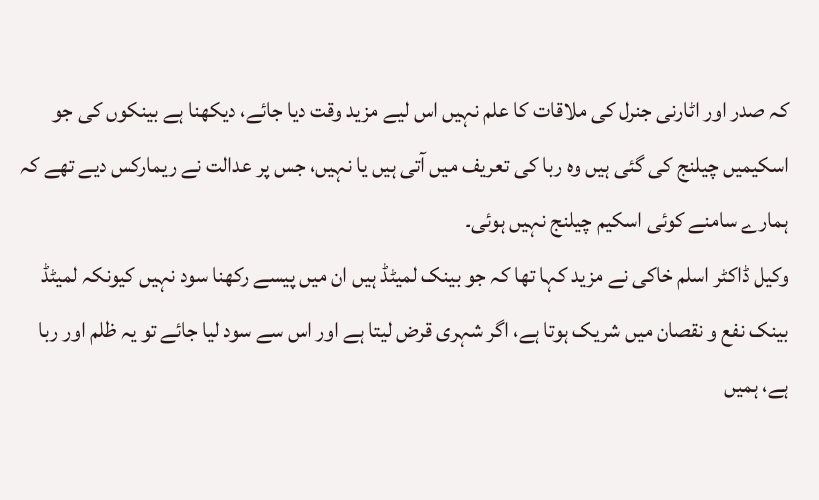کہ صدر اور اٹارنی جنرل کی ملاقات کا علم نہیں اس لیے مزید وقت دیا جائے، دیکھنا ہے بینکوں کی جو اسکیمیں چیلنج کی گئی ہیں وہ ربا کی تعریف میں آتی ہیں یا نہیں، جس پر عدالت نے ریمارکس دیے تھے کہ ہمارے سامنے کوئی اسکیم چیلنج نہیں ہوئی۔
وکیل ڈاکٹر اسلم خاکی نے مزید کہا تھا کہ جو بینک لمیٹڈ ہیں ان میں پیسے رکھنا سود نہیں کیونکہ لمیٹڈ بینک نفع و نقصان میں شریک ہوتا ہے، اگر شہری قرض لیتا ہے اور اس سے سود لیا جائے تو یہ ظلم اور ربا ہے، ہمیں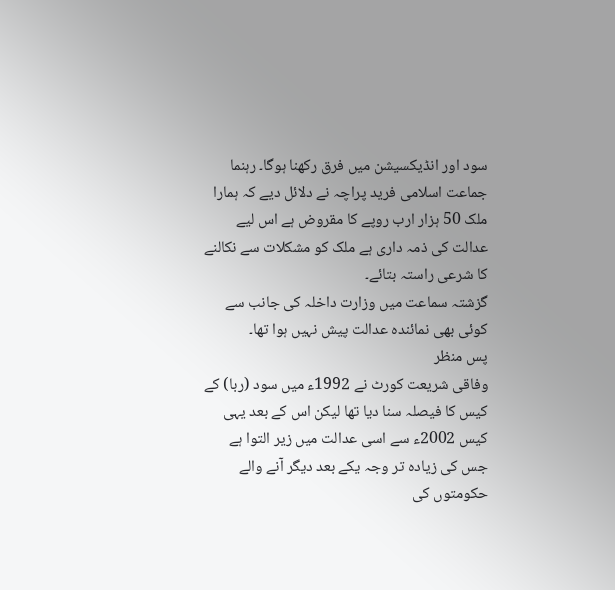سود اور انڈیکسیشن میں فرق رکھنا ہوگا۔ رہنما جماعت اسلامی فرید پراچہ نے دلائل دیے کہ ہمارا ملک 50 ہزار ارب روپے کا مقروض ہے اس لیے عدالت کی ذمہ داری ہے ملک کو مشکلات سے نکالنے کا شرعی راستہ بتائے۔
گزشتہ سماعت میں وزارت داخلہ کی جانب سے کوئی بھی نمائندہ عدالت پیش نہیں ہوا تھا۔
پس منظر
وفاقی شریعت کورٹ نے 1992ء میں سود (ربا) کے کیس کا فیصلہ سنا دیا تھا لیکن اس کے بعد یہی کیس 2002ء سے اسی عدالت میں زیر التوا ہے جس کی زیادہ تر وجہ یکے بعد دیگر آنے والے حکومتوں کی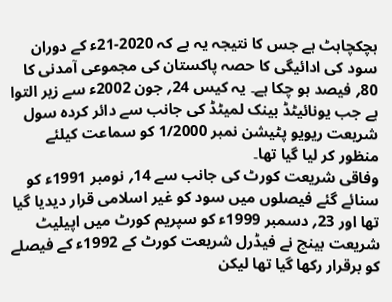ہچکچاہٹ ہے جس کا نتیجہ یہ ہے کہ 2020-21ء کے دوران سود کی ادائیگی کا حصہ پاکستان کی مجموعی آمدنی کا 80؍ فیصد ہو چکا ہے۔ یہ کیس 24؍ جون 2002ء سے زیر التوا ہے جب یونائیٹڈ بینک لمیٹڈ کی جانب سے دائر کردہ سول شریعت ریویو پٹیشن نمبر 1/2000 کو سماعت کیلئے منظور کر لیا گیا تھا۔
وفاقی شریعت کورٹ کی جانب سے 14؍ نومبر 1991ء کو سنائے گئے فیصلوں میں سود کو غیر اسلامی قرار دیدیا گیا تھا اور 23؍ دسمبر 1999ء کو سپریم کورٹ میں اپیلیٹ شریعت بینچ نے فیڈرل شریعت کورٹ کے 1992ء کے فیصلے کو برقرار رکھا گیا تھا لیکن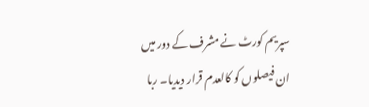سپریم کورٹ نے مشرف کے دور میں ان فیصلوں کو کالعدم قرار دیدیا۔ ربا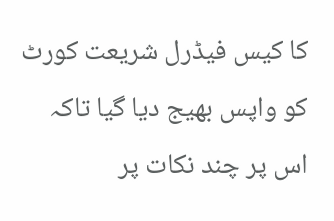کا کیس فیڈرل شریعت کورٹ کو واپس بھیج دیا گیا تاکہ اس پر چند نکات پر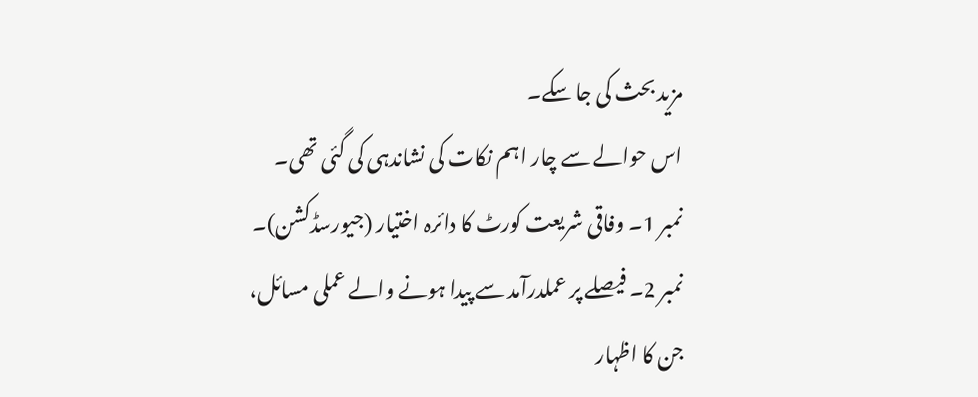مزید بحث کی جا سکے۔
اس حوالے سے چار اہم نکات کی نشاندہی کی گئی تھی۔
نمبر 1۔ وفاقی شریعت کورٹ کا دائرہ اختیار (جیورسڈکشن)۔
نمبر 2۔ فیصلے پر عملدرآمد سے پیدا ہونے والے عملی مسائل، جن کا اظہار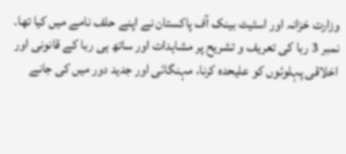وزارت خزانہ اور اسٹیٹ بینک آف پاکستان نے اپنے حلف نامے میں کیا تھا۔
نمبر 3 ربا کی تعریف و تشریح پر مشاہدات اور ساتھ ہی ربا کے قانونی اور اخلاقی پہلوئوں کو علیحدہ کرنا، مہنگائی اور جدید دور میں کی جانے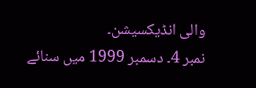والی انڈیکسیشن۔
نمبر 4۔ دسمبر 1999 میں سنائے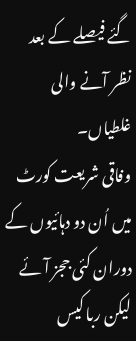گئے فیصلے کے بعد نظر آنے والی غلطیاں۔
وفاقی شریعت کورٹ میں اُن دو دہائیوں کے دوران کئی ججز آئے لیکن ربا کیس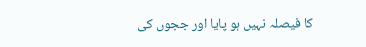کا فیصلہ نہیں ہو پایا اور ججوں کی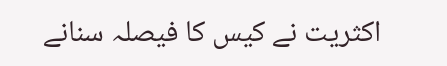اکثریت نے کیس کا فیصلہ سنانے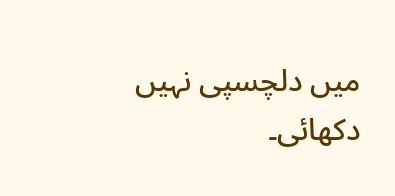میں دلچسپی نہیں دکھائی۔